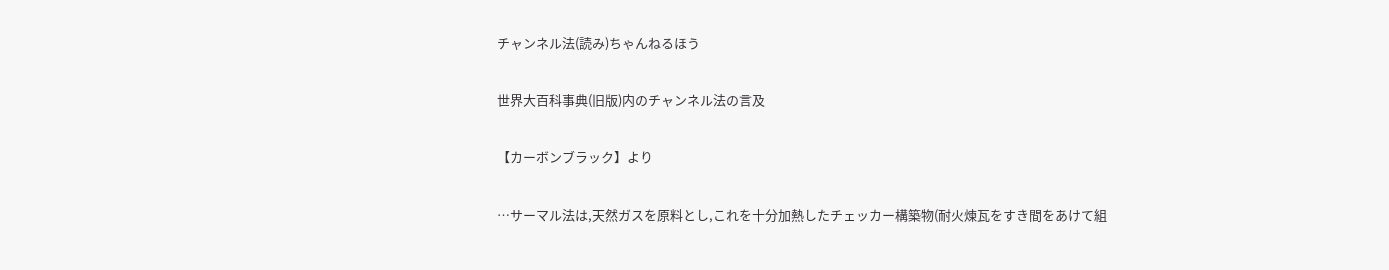チャンネル法(読み)ちゃんねるほう

世界大百科事典(旧版)内のチャンネル法の言及

【カーボンブラック】より

…サーマル法は,天然ガスを原料とし,これを十分加熱したチェッカー構築物(耐火煉瓦をすき間をあけて組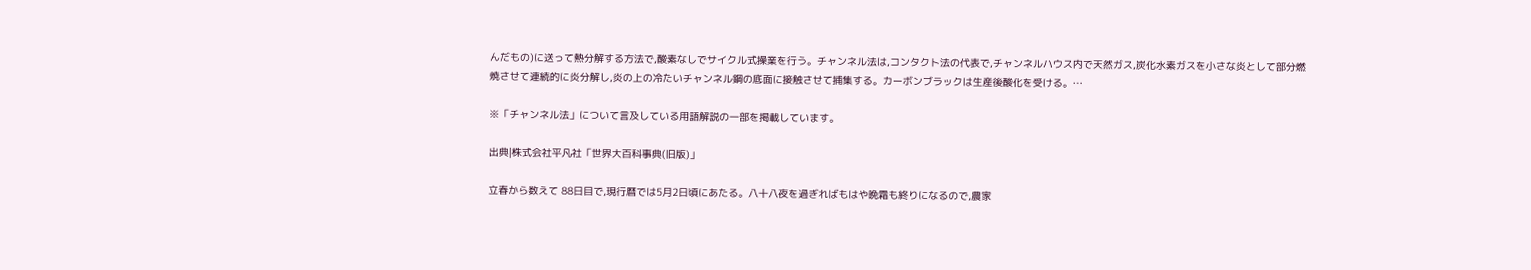んだもの)に送って熱分解する方法で,酸素なしでサイクル式操業を行う。チャンネル法は,コンタクト法の代表で,チャンネルハウス内で天然ガス,炭化水素ガスを小さな炎として部分燃焼させて連続的に炎分解し,炎の上の冷たいチャンネル鋼の底面に接触させて捕集する。カーボンブラックは生産後酸化を受ける。…

※「チャンネル法」について言及している用語解説の一部を掲載しています。

出典|株式会社平凡社「世界大百科事典(旧版)」

立春から数えて 88日目で,現行暦では5月2日頃にあたる。八十八夜を過ぎればもはや晩霜も終りになるので,農家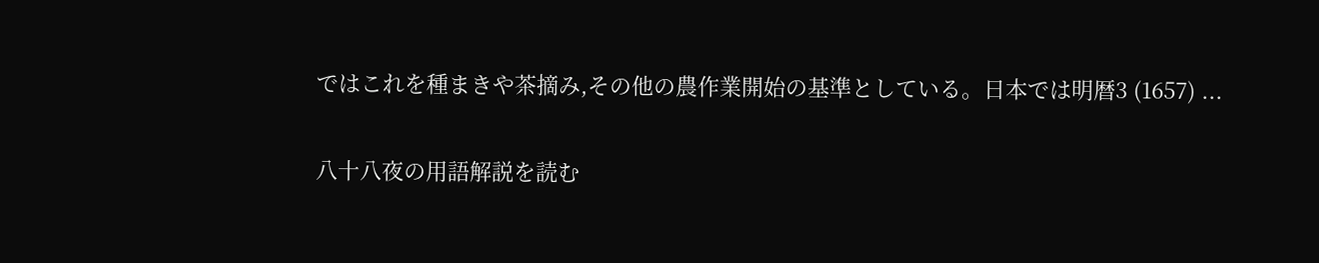ではこれを種まきや茶摘み,その他の農作業開始の基準としている。日本では明暦3 (1657) ...

八十八夜の用語解説を読む